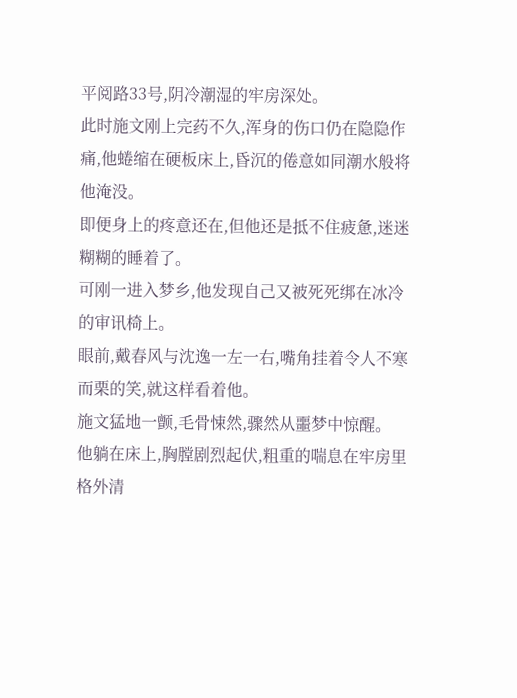平阅路33号,阴冷潮湿的牢房深处。
此时施文刚上完药不久,浑身的伤口仍在隐隐作痛,他蜷缩在硬板床上,昏沉的倦意如同潮水般将他淹没。
即便身上的疼意还在,但他还是抵不住疲惫,迷迷糊糊的睡着了。
可刚一进入梦乡,他发现自己又被死死绑在冰冷的审讯椅上。
眼前,戴春风与沈逸一左一右,嘴角挂着令人不寒而栗的笑,就这样看着他。
施文猛地一颤,毛骨悚然,骤然从噩梦中惊醒。
他躺在床上,胸膛剧烈起伏,粗重的喘息在牢房里格外清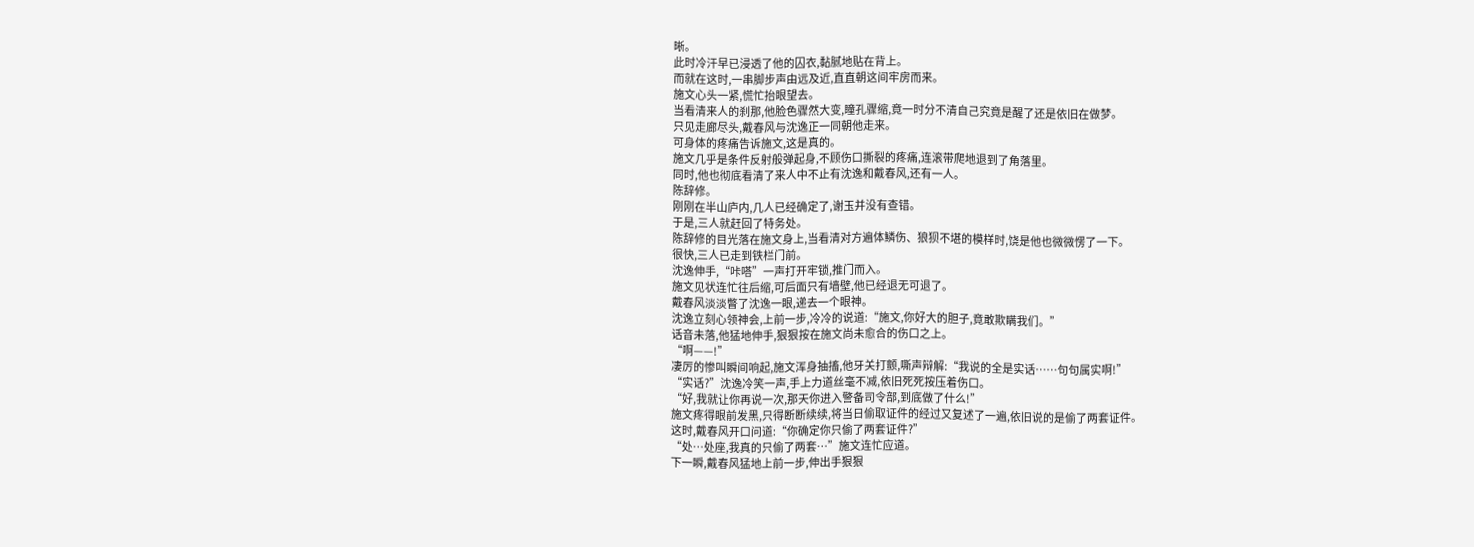晰。
此时冷汗早已浸透了他的囚衣,黏腻地贴在背上。
而就在这时,一串脚步声由远及近,直直朝这间牢房而来。
施文心头一紧,慌忙抬眼望去。
当看清来人的刹那,他脸色骤然大变,瞳孔骤缩,竟一时分不清自己究竟是醒了还是依旧在做梦。
只见走廊尽头,戴春风与沈逸正一同朝他走来。
可身体的疼痛告诉施文,这是真的。
施文几乎是条件反射般弹起身,不顾伤口撕裂的疼痛,连滚带爬地退到了角落里。
同时,他也彻底看清了来人中不止有沈逸和戴春风,还有一人。
陈辞修。
刚刚在半山庐内,几人已经确定了,谢玉并没有查错。
于是,三人就赶回了特务处。
陈辞修的目光落在施文身上,当看清对方遍体鳞伤、狼狈不堪的模样时,饶是他也微微愣了一下。
很快,三人已走到铁栏门前。
沈逸伸手,“咔嗒”一声打开牢锁,推门而入。
施文见状连忙往后缩,可后面只有墙壁,他已经退无可退了。
戴春风淡淡瞥了沈逸一眼,递去一个眼神。
沈逸立刻心领神会,上前一步,冷冷的说道:“施文,你好大的胆子,竟敢欺瞒我们。”
话音未落,他猛地伸手,狠狠按在施文尚未愈合的伤口之上。
“啊——!”
凄厉的惨叫瞬间响起,施文浑身抽搐,他牙关打颤,嘶声辩解:“我说的全是实话……句句属实啊!”
“实话?”沈逸冷笑一声,手上力道丝毫不减,依旧死死按压着伤口。
“好,我就让你再说一次,那天你进入警备司令部,到底做了什么!”
施文疼得眼前发黑,只得断断续续,将当日偷取证件的经过又复述了一遍,依旧说的是偷了两套证件。
这时,戴春风开口问道:“你确定你只偷了两套证件?”
“处…处座,我真的只偷了两套…”施文连忙应道。
下一瞬,戴春风猛地上前一步,伸出手狠狠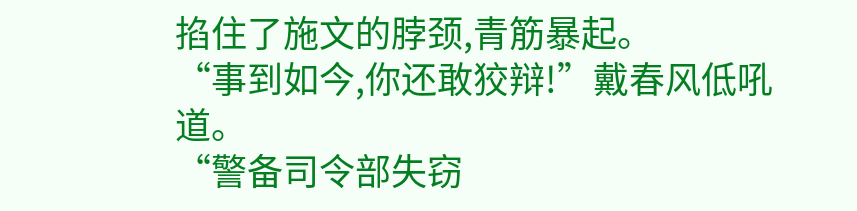掐住了施文的脖颈,青筋暴起。
“事到如今,你还敢狡辩!”戴春风低吼道。
“警备司令部失窃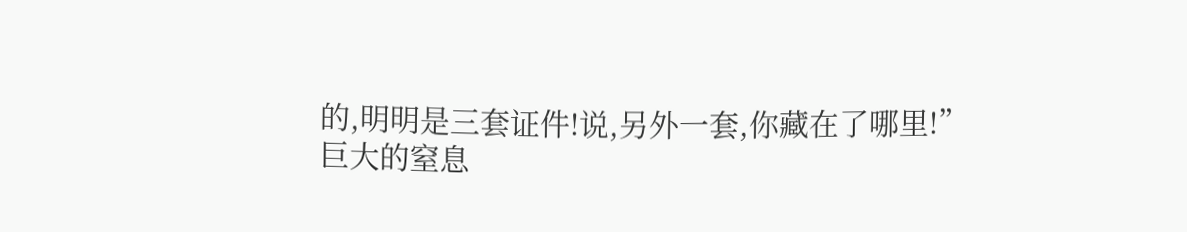的,明明是三套证件!说,另外一套,你藏在了哪里!”
巨大的窒息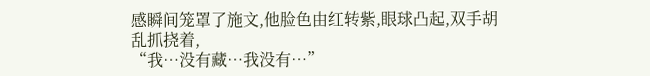感瞬间笼罩了施文,他脸色由红转紫,眼球凸起,双手胡乱抓挠着,
“我…没有藏…我没有…”